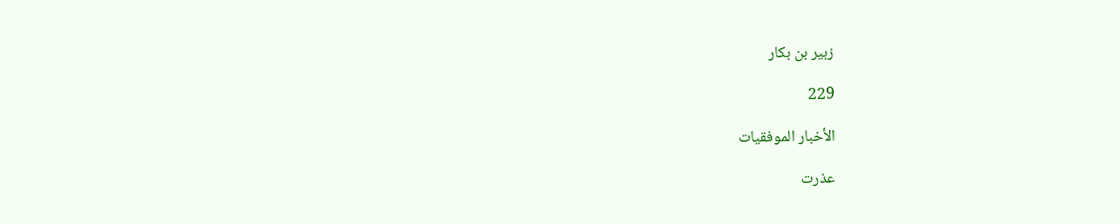زبير بن بكار

229

الأخبار الموفقيات

عذرت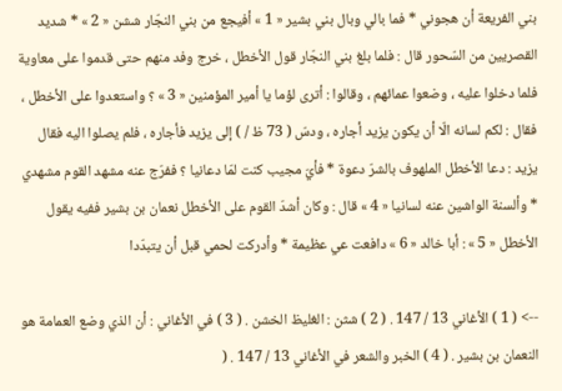بني الفريعة أن هجوني * فما بالي وبال بني بشير « 1 » أفيجع من بني النجّار ششن « 2 » * شديد القصريين من السّحور قال : فلما بلغ بني النجّار قول الأخطل ، خرج وفد منهم حتى قدموا على معاوية فلما دخلوا عليه ، وضعوا عمائهم ، وقالوا : أترى لؤما يا أمير المؤمنين « 3 » ؟ واستعدوا على الأخطل ، فقال : لكم لسانه الّا أن يكون يزيد أجاره ، ودسّ ( 73 ظ / ) إلى يزيد فأجاره ، فلم يصلوا اليه فقال يزيد : دعا الأخطل الملهوف بالشرّ دعوة * فأيّ مجيب كنت لمّا دعانيا ؟ ففرّج عنه مشهد القوم مشهدي * وألسنة الواشين عنه لسانيا « 4 » قال : وكان أشدّ القوم على الأخطل نعمان بن بشير ففيه يقول الأخطل « 5 » : أبا خالد « 6 » دافعت عي عظيمة * وأدركت لحمي قبل أن يتبدّدا

--> ( 1 ) الأغاني 13 / 147 . ( 2 ) شثن : الغليظ الخشن . ( 3 ) في الأغاني : أن الذي وضع العمامة هو النعمان بن بشير . ( 4 ) الخبر والشعر في الأغاني 13 / 147 . (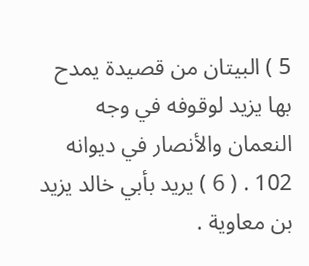5 ) البيتان من قصيدة يمدح بها يزيد لوقوفه في وجه النعمان والأنصار في ديوانه 102 . ( 6 ) يريد بأبي خالد يزيد بن معاوية .